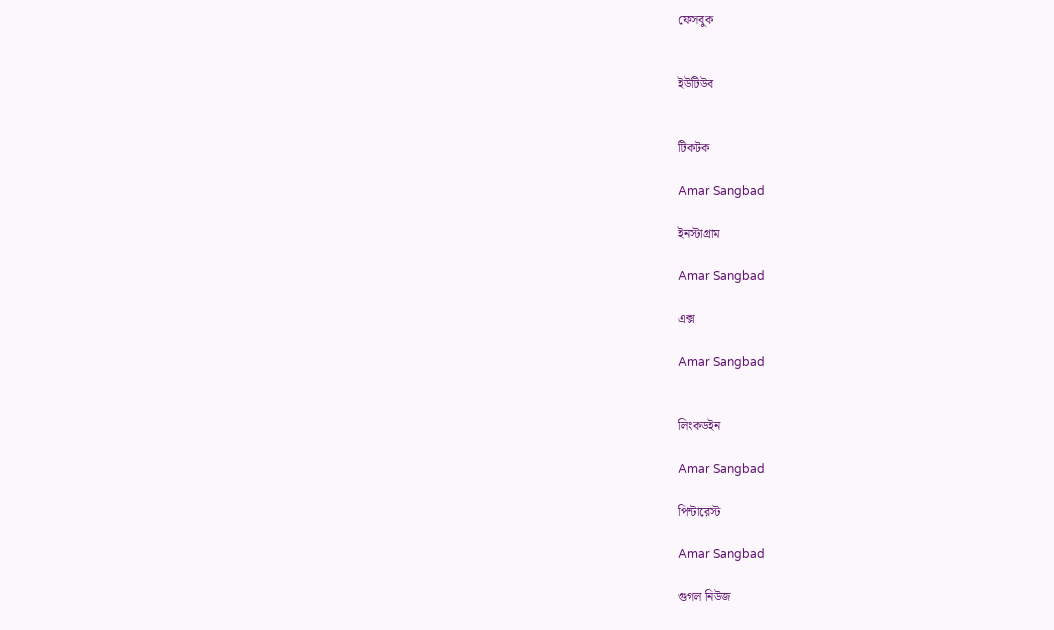ফেসবুক


ইউটিউব


টিকটক

Amar Sangbad

ইনস্টাগ্রাম

Amar Sangbad

এক্স

Amar Sangbad


লিংকডইন

Amar Sangbad

পিন্টারেস্ট

Amar Sangbad

গুগল নিউজ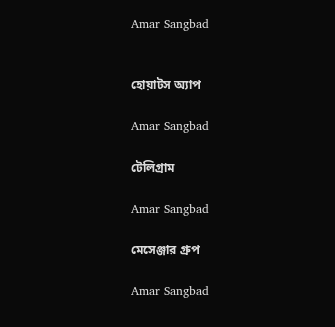Amar Sangbad


হোয়াটস অ্যাপ

Amar Sangbad

টেলিগ্রাম

Amar Sangbad

মেসেঞ্জার গ্রুপ

Amar Sangbad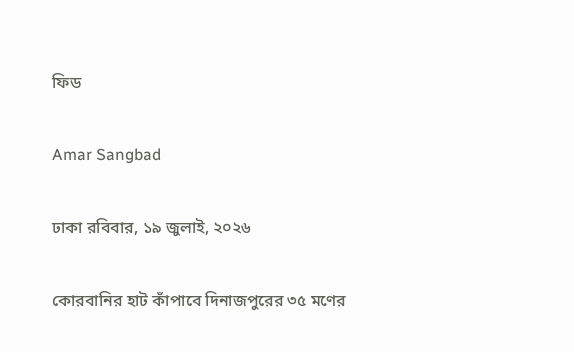ফিড

Amar Sangbad

ঢাকা রবিবার, ১৯ জুলাই, ২০২৬

কোরবানির হাট কাঁপাবে দিনাজপুরের ৩৫ মণের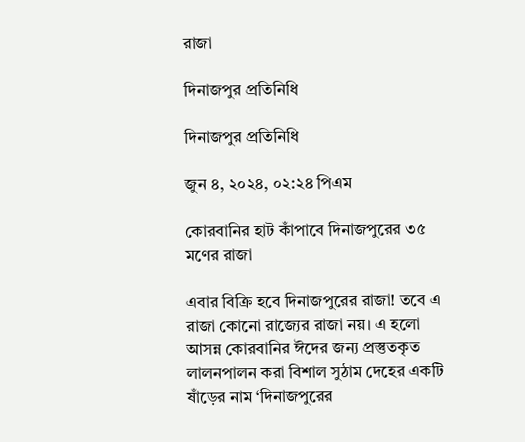রাজা

দিনাজপুর প্রতিনিধি

দিনাজপুর প্রতিনিধি

জুন ৪, ২০২৪, ০২:২৪ পিএম

কোরবানির হাট কাঁপাবে দিনাজপুরের ৩৫ মণের রাজা

এবার বিক্রি হবে দিনাজপুরের রাজা! তবে এ রাজা কোনো রাজ্যের রাজা নয়। এ হলো আসন্ন কোরবানির ঈদের জন্য প্রস্তুতকৃত লালনপালন করা বিশাল সুঠাম দেহের একটি ষাঁড়ের নাম ‘দিনাজপুরের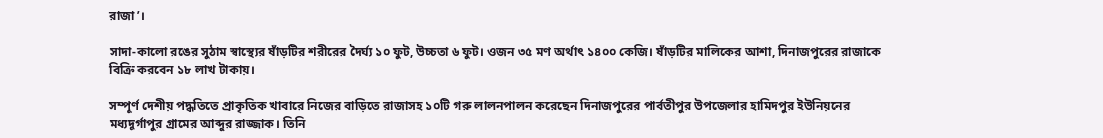রাজা’।

সাদা-কালো রঙের সুঠাম স্বাস্থ্যের ষাঁড়টির শরীরের দৈর্ঘ্য ১০ ফুট, উচ্চতা ৬ ফুট। ওজন ৩৫ মণ অর্থাৎ ১৪০০ কেজি। ষাঁড়টির মালিকের আশা, দিনাজপুরের রাজাকে বিক্রি করবেন ১৮ লাখ টাকায়।

সম্পূর্ণ দেশীয় পদ্ধতিতে প্রাকৃতিক খাবারে নিজের বাড়িতে রাজাসহ ১০টি গরু লালনপালন করেছেন দিনাজপুরের পার্বতীপুর উপজেলার হামিদপুর ইউনিয়নের মধ্যদূর্গাপুর গ্রামের আব্দুর রাজ্জাক। তিনি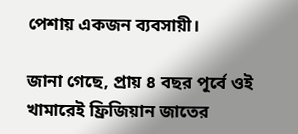পেশায় একজন ব্যবসায়ী।

জানা গেছে, প্রায় ৪ বছর পূর্বে ওই খামারেই ফ্রিজিয়ান জাতের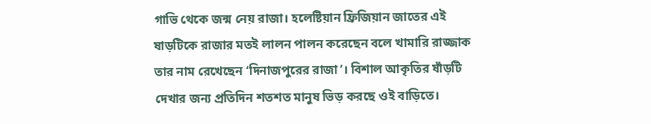গাভি থেকে জন্ম নেয় রাজা। হলেষ্টিয়ান ফ্রিজিয়ান জাতের এই ষাড়টিকে রাজার মতই লালন পালন করেছেন বলে খামারি রাজ্জাক তার নাম রেখেছেন ‘দিনাজপুরের রাজা’। বিশাল আকৃতির ষাঁড়টি দেখার জন্য প্রতিদিন শতশত মানুষ ভিড় করছে ওই বাড়িতে।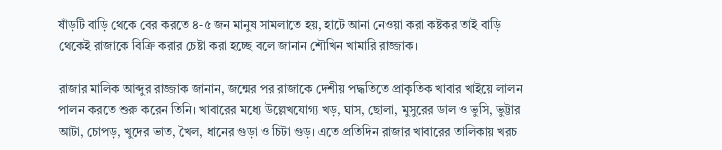ষাঁড়টি বাড়ি থেকে বের করতে ৪-৫ জন মানুষ সামলাতে হয়, হাটে আনা নেওয়া করা কষ্টকর তাই বাড়ি থেকেই রাজাকে বিক্রি করার চেষ্টা করা হচ্ছে বলে জানান শৌখিন খামারি রাজ্জাক।

রাজার মালিক আব্দুর রাজ্জাক জানান, জন্মের পর রাজাকে দেশীয় পদ্ধতিতে প্রাকৃতিক খাবার খাইয়ে লালন পালন করতে শুরু করেন তিনি। খাবারের মধ্যে উল্লেখযোগ্য খড়, ঘাস, ছোলা, মুসুরের ডাল ও ভুসি, ভুট্টার আটা, চোপড়, খুদের ভাত, খৈল, ধানের গুড়া ও চিটা গুড়। এতে প্রতিদিন রাজার খাবারের তালিকায় খরচ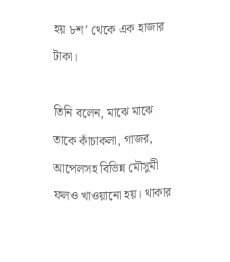হয় ৮শ’ থেকে এক হাজার টাকা।

তিনি বলেন, মাঝে মাঝে তাকে কাঁচাকলা, গাজর, আপেলসহ বিভিন্ন মৌসুমী ফলও খাওয়ানো হয়। থাকার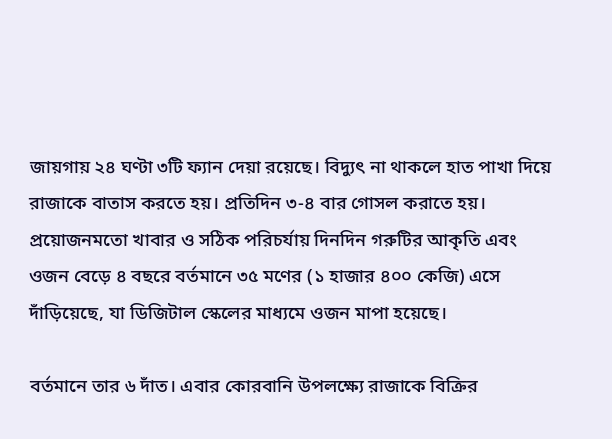জায়গায় ২৪ ঘণ্টা ৩টি ফ্যান দেয়া রয়েছে। বিদ্যুৎ না থাকলে হাত পাখা দিয়ে রাজাকে বাতাস করতে হয়। প্রতিদিন ৩-৪ বার গোসল করাতে হয়। প্রয়োজনমতো খাবার ও সঠিক পরিচর্যায় দিনদিন গরুটির আকৃতি এবং ওজন বেড়ে ৪ বছরে বর্তমানে ৩৫ মণের (১ হাজার ৪০০ কেজি) এসে দাঁড়িয়েছে, যা ডিজিটাল স্কেলের মাধ্যমে ওজন মাপা হয়েছে।

বর্তমানে তার ৬ দাঁত। এবার কোরবানি উপলক্ষ্যে রাজাকে বিক্রির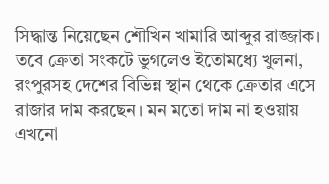সিদ্ধান্ত নিয়েছেন শৌখিন খামারি আব্দুর রাজ্জাক। তবে ক্রেতা সংকটে ভুগলেও ইতোমধ্যে খুলনা, রংপুরসহ দেশের বিভিন্ন স্থান থেকে ক্রেতার এসে রাজার দাম করছেন। মন মতো দাম না হওয়ায় এখনো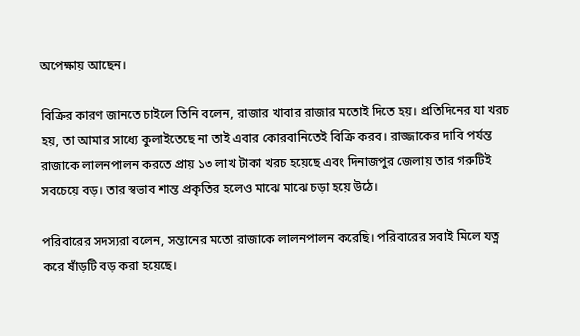অপেক্ষায় আছেন।

বিক্রির কারণ জানতে চাইলে তিনি বলেন, রাজার খাবার রাজার মতোই দিতে হয়। প্রতিদিনের যা খরচ হয়, তা আমার সাধ্যে কুলাইতেছে না তাই এবার কোরবানিতেই বিক্রি করব। রাজ্জাকের দাবি পর্যন্ত রাজাকে লালনপালন করতে প্রায় ১৩ লাখ টাকা খরচ হয়েছে এবং দিনাজপুর জেলায় তার গরুটিই সবচেয়ে বড়। তার স্বভাব শান্ত প্রকৃতির হলেও মাঝে মাঝে চড়া হয়ে উঠে।

পরিবারের সদস্যরা বলেন, সন্তানের মতো রাজাকে লালনপালন করেছি। পরিবারের সবাই মিলে যত্ন করে ষাঁড়টি বড় করা হয়েছে।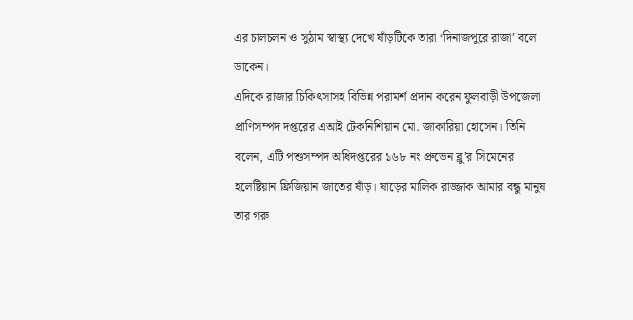এর চালচলন ও সুঠাম স্বাস্থ্য দেখে ষাঁড়টিকে তারা ‘দিনাজপুরে রাজা’ বলে ডাকেন।
এদিকে রাজার চিকিৎসাসহ বিভিন্ন পরামর্শ প্রদান করেন ফুলবাড়ী উপজেলা প্রাণিসম্পদ দপ্তরের এআই টেকনিশিয়ান মো. জাকারিয়া হোসেন। তিনি বলেন, এটি পশুসম্পদ অধিদপ্তরের ১৬৮ নং প্রুভেন ব্লু’র সিমেনের হলেষ্টিয়ান ফ্রিজিয়ান জাতের ষাঁড়। ষাড়ের মালিক রাজ্জাক আমার বন্ধু মানুষ তার গরু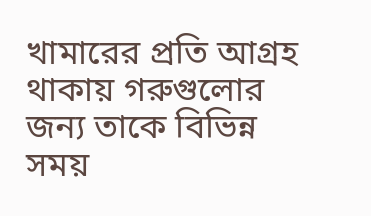খামারের প্রতি আগ্রহ থাকায় গরুগুলোর জন্য তাকে বিভিন্ন সময়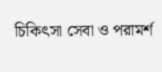চিকিৎসা সেবা ও পরামর্শ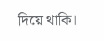দিয়ে থাকি।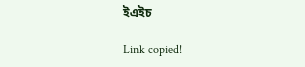ইএইচ

Link copied!